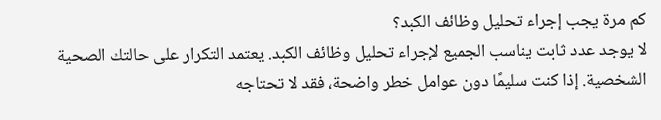كم مرة يجب إجراء تحليل وظائف الكبد؟
لا يوجد عدد ثابت يناسب الجميع لإجراء تحليل وظائف الكبد. يعتمد التكرار على حالتك الصحية الشخصية. إذا كنت سليمًا دون عوامل خطر واضحة، فقد لا تحتاجه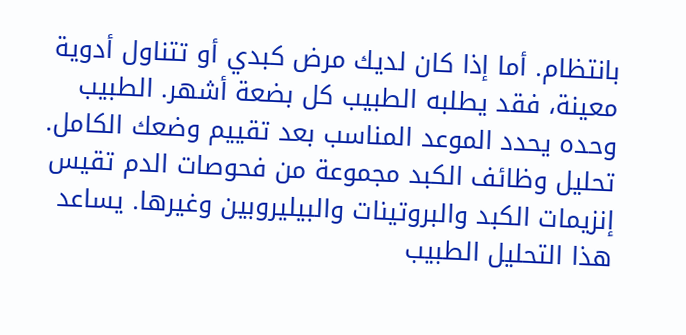بانتظام. أما إذا كان لديك مرض كبدي أو تتناول أدوية معينة، فقد يطلبه الطبيب كل بضعة أشهر. الطبيب وحده يحدد الموعد المناسب بعد تقييم وضعك الكامل.
تحليل وظائف الكبد مجموعة من فحوصات الدم تقيس إنزيمات الكبد والبروتينات والبيليروبين وغيرها. يساعد هذا التحليل الطبيب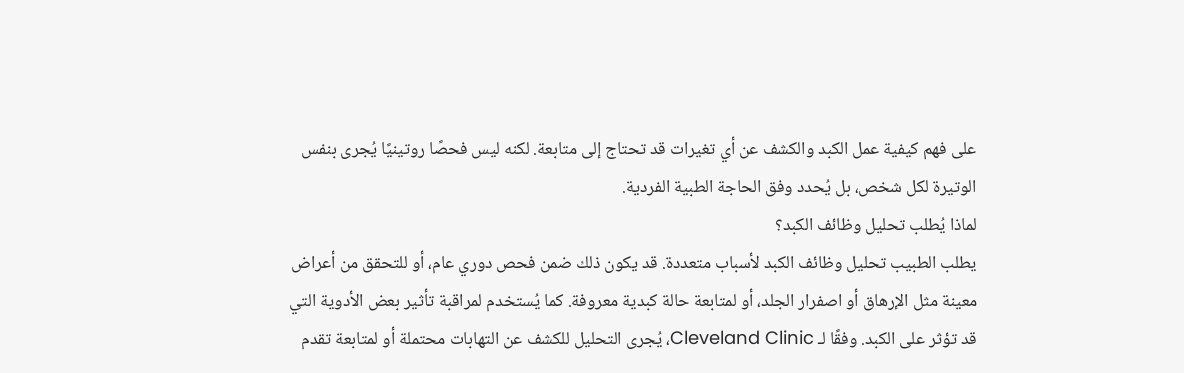على فهم كيفية عمل الكبد والكشف عن أي تغيرات قد تحتاج إلى متابعة. لكنه ليس فحصًا روتينيًا يُجرى بنفس الوتيرة لكل شخص، بل يُحدد وفق الحاجة الطبية الفردية.
لماذا يُطلب تحليل وظائف الكبد؟
يطلب الطبيب تحليل وظائف الكبد لأسباب متعددة. قد يكون ذلك ضمن فحص دوري عام، أو للتحقق من أعراض معينة مثل الإرهاق أو اصفرار الجلد، أو لمتابعة حالة كبدية معروفة. كما يُستخدم لمراقبة تأثير بعض الأدوية التي قد تؤثر على الكبد. وفقًا لـ Cleveland Clinic، يُجرى التحليل للكشف عن التهابات محتملة أو لمتابعة تقدم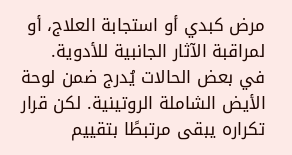مرض كبدي أو استجابة العلاج، أو لمراقبة الآثار الجانبية للأدوية.
في بعض الحالات يُدرج ضمن لوحة الأيض الشاملة الروتينية. لكن قرار تكراره يبقى مرتبطًا بتقييم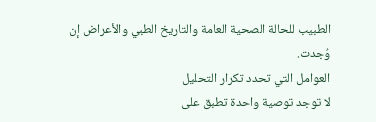الطبيب للحالة الصحية العامة والتاريخ الطبي والأعراض إن وُجدت.
العوامل التي تحدد تكرار التحليل
لا توجد توصية واحدة تطبق على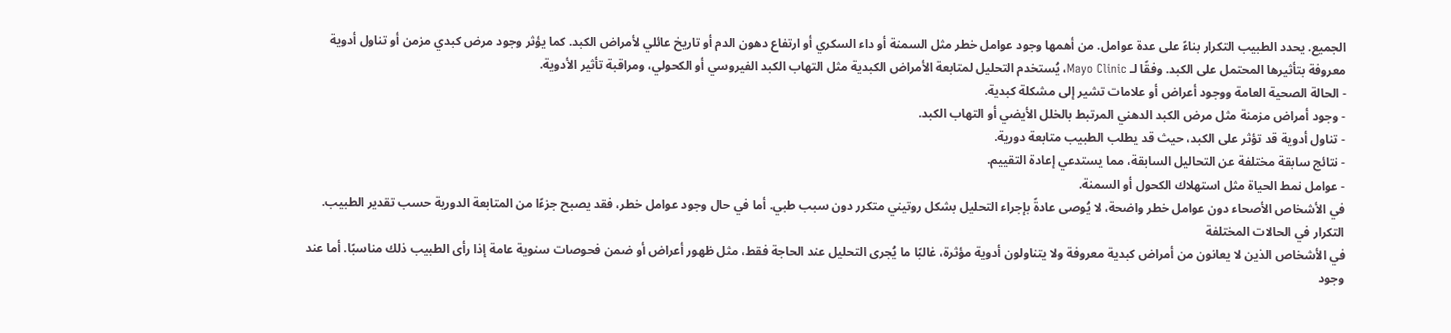الجميع. يحدد الطبيب التكرار بناءً على عدة عوامل. من أهمها وجود عوامل خطر مثل السمنة أو داء السكري أو ارتفاع دهون الدم أو تاريخ عائلي لأمراض الكبد. كما يؤثر وجود مرض كبدي مزمن أو تناول أدوية معروفة بتأثيرها المحتمل على الكبد. وفقًا لـ Mayo Clinic، يُستخدم التحليل لمتابعة الأمراض الكبدية مثل التهاب الكبد الفيروسي أو الكحولي، ومراقبة تأثير الأدوية.
- الحالة الصحية العامة ووجود أعراض أو علامات تشير إلى مشكلة كبدية.
- وجود أمراض مزمنة مثل مرض الكبد الدهني المرتبط بالخلل الأيضي أو التهاب الكبد.
- تناول أدوية قد تؤثر على الكبد، حيث قد يطلب الطبيب متابعة دورية.
- نتائج سابقة مختلفة عن التحاليل السابقة، مما يستدعي إعادة التقييم.
- عوامل نمط الحياة مثل استهلاك الكحول أو السمنة.
في الأشخاص الأصحاء دون عوامل خطر واضحة، لا يُوصى عادةً بإجراء التحليل بشكل روتيني متكرر دون سبب طبي. أما في حال وجود عوامل خطر، فقد يصبح جزءًا من المتابعة الدورية حسب تقدير الطبيب.
التكرار في الحالات المختلفة
في الأشخاص الذين لا يعانون من أمراض كبدية معروفة ولا يتناولون أدوية مؤثرة، غالبًا ما يُجرى التحليل عند الحاجة فقط، مثل ظهور أعراض أو ضمن فحوصات سنوية عامة إذا رأى الطبيب ذلك مناسبًا. أما عند وجود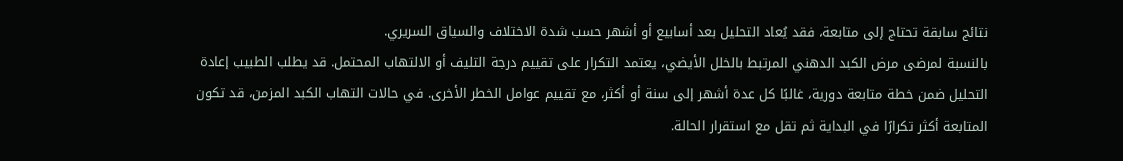نتائج سابقة تحتاج إلى متابعة، فقد يُعاد التحليل بعد أسابيع أو أشهر حسب شدة الاختلاف والسياق السريري.
بالنسبة لمرضى مرض الكبد الدهني المرتبط بالخلل الأيضي، يعتمد التكرار على تقييم درجة التليف أو الالتهاب المحتمل. قد يطلب الطبيب إعادة التحليل ضمن خطة متابعة دورية، غالبًا كل عدة أشهر إلى سنة أو أكثر، مع تقييم عوامل الخطر الأخرى. في حالات التهاب الكبد المزمن، قد تكون المتابعة أكثر تكرارًا في البداية ثم تقل مع استقرار الحالة.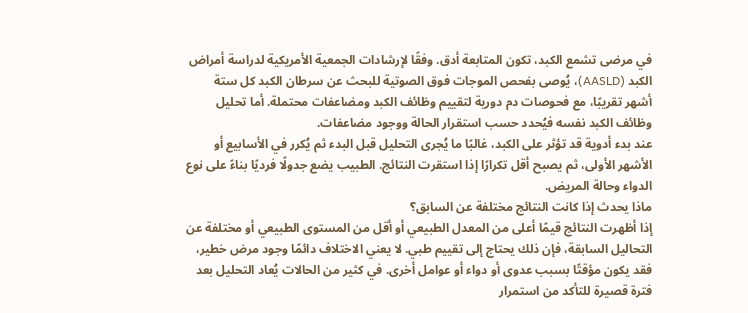في مرضى تشمع الكبد، تكون المتابعة أدق. وفقًا لإرشادات الجمعية الأمريكية لدراسة أمراض الكبد (AASLD)، يُوصى بفحص الموجات فوق الصوتية للبحث عن سرطان الكبد كل ستة أشهر تقريبًا، مع فحوصات دم دورية لتقييم وظائف الكبد ومضاعفات محتملة. أما تحليل وظائف الكبد نفسه فيُحدد حسب استقرار الحالة ووجود مضاعفات.
عند بدء أدوية قد تؤثر على الكبد، غالبًا ما يُجرى التحليل قبل البدء ثم يُكرر في الأسابيع أو الأشهر الأولى، ثم يصبح أقل تكرارًا إذا استقرت النتائج. الطبيب يضع جدولًا فرديًا بناءً على نوع الدواء وحالة المريض.
ماذا يحدث إذا كانت النتائج مختلفة عن السابق؟
إذا أظهرت النتائج قيمًا أعلى من المعدل الطبيعي أو أقل من المستوى الطبيعي أو مختلفة عن التحاليل السابقة، فإن ذلك يحتاج إلى تقييم طبي. لا يعني الاختلاف دائمًا وجود مرض خطير، فقد يكون مؤقتًا بسبب عدوى أو دواء أو عوامل أخرى. في كثير من الحالات يُعاد التحليل بعد فترة قصيرة للتأكد من استمرار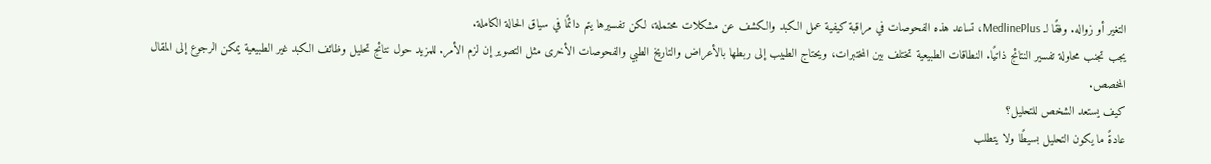التغير أو زواله. وفقًا لـ MedlinePlus، تساعد هذه الفحوصات في مراقبة كيفية عمل الكبد والكشف عن مشكلات محتملة، لكن تفسيرها يتم دائمًا في سياق الحالة الكاملة.
يجب تجنب محاولة تفسير النتائج ذاتيًا. النطاقات الطبيعية تختلف بين المختبرات، ويحتاج الطبيب إلى ربطها بالأعراض والتاريخ الطبي والفحوصات الأخرى مثل التصوير إن لزم الأمر. للمزيد حول نتائج تحليل وظائف الكبد غير الطبيعية يمكن الرجوع إلى المقال المخصص.
كيف يستعد الشخص للتحليل؟
عادةً ما يكون التحليل بسيطًا ولا يتطلب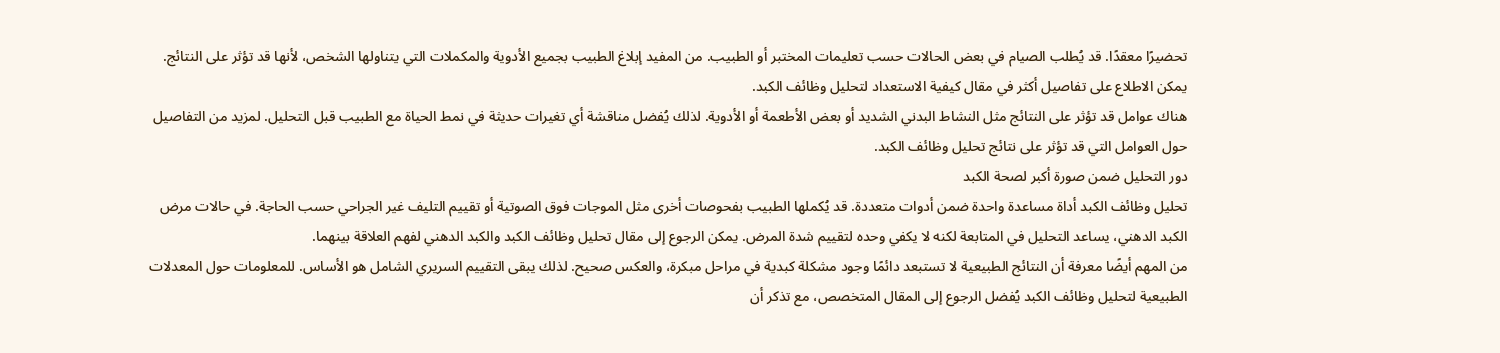تحضيرًا معقدًا. قد يُطلب الصيام في بعض الحالات حسب تعليمات المختبر أو الطبيب. من المفيد إبلاغ الطبيب بجميع الأدوية والمكملات التي يتناولها الشخص، لأنها قد تؤثر على النتائج. يمكن الاطلاع على تفاصيل أكثر في مقال كيفية الاستعداد لتحليل وظائف الكبد.
هناك عوامل قد تؤثر على النتائج مثل النشاط البدني الشديد أو بعض الأطعمة أو الأدوية. لذلك يُفضل مناقشة أي تغيرات حديثة في نمط الحياة مع الطبيب قبل التحليل. لمزيد من التفاصيل حول العوامل التي قد تؤثر على نتائج تحليل وظائف الكبد.
دور التحليل ضمن صورة أكبر لصحة الكبد
تحليل وظائف الكبد أداة مساعدة واحدة ضمن أدوات متعددة. قد يُكملها الطبيب بفحوصات أخرى مثل الموجات فوق الصوتية أو تقييم التليف غير الجراحي حسب الحاجة. في حالات مرض الكبد الدهني، يساعد التحليل في المتابعة لكنه لا يكفي وحده لتقييم شدة المرض. يمكن الرجوع إلى مقال تحليل وظائف الكبد والكبد الدهني لفهم العلاقة بينهما.
من المهم أيضًا معرفة أن النتائج الطبيعية لا تستبعد دائمًا وجود مشكلة كبدية في مراحل مبكرة، والعكس صحيح. لذلك يبقى التقييم السريري الشامل هو الأساس. للمعلومات حول المعدلات الطبيعية لتحليل وظائف الكبد يُفضل الرجوع إلى المقال المتخصص، مع تذكر أن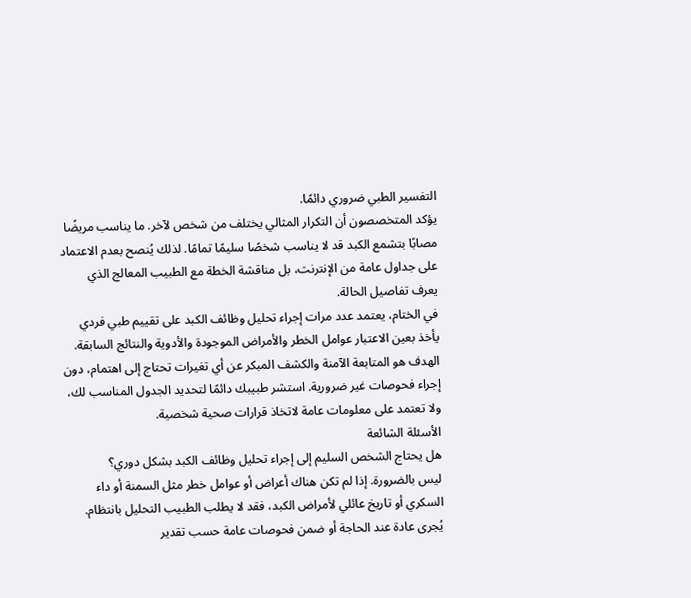التفسير الطبي ضروري دائمًا.
يؤكد المتخصصون أن التكرار المثالي يختلف من شخص لآخر. ما يناسب مريضًا مصابًا بتشمع الكبد قد لا يناسب شخصًا سليمًا تمامًا. لذلك يُنصح بعدم الاعتماد على جداول عامة من الإنترنت، بل مناقشة الخطة مع الطبيب المعالج الذي يعرف تفاصيل الحالة.
في الختام، يعتمد عدد مرات إجراء تحليل وظائف الكبد على تقييم طبي فردي يأخذ بعين الاعتبار عوامل الخطر والأمراض الموجودة والأدوية والنتائج السابقة. الهدف هو المتابعة الآمنة والكشف المبكر عن أي تغيرات تحتاج إلى اهتمام، دون إجراء فحوصات غير ضرورية. استشر طبيبك دائمًا لتحديد الجدول المناسب لك، ولا تعتمد على معلومات عامة لاتخاذ قرارات صحية شخصية.
الأسئلة الشائعة
هل يحتاج الشخص السليم إلى إجراء تحليل وظائف الكبد بشكل دوري؟
ليس بالضرورة. إذا لم تكن هناك أعراض أو عوامل خطر مثل السمنة أو داء السكري أو تاريخ عائلي لأمراض الكبد، فقد لا يطلب الطبيب التحليل بانتظام. يُجرى عادة عند الحاجة أو ضمن فحوصات عامة حسب تقدير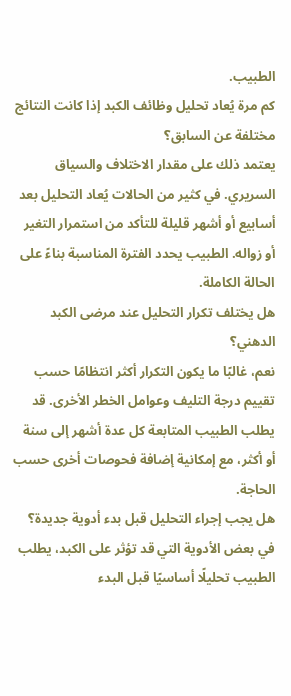الطبيب.
كم مرة يُعاد تحليل وظائف الكبد إذا كانت النتائج مختلفة عن السابق؟
يعتمد ذلك على مقدار الاختلاف والسياق السريري. في كثير من الحالات يُعاد التحليل بعد أسابيع أو أشهر قليلة للتأكد من استمرار التغير أو زواله. الطبيب يحدد الفترة المناسبة بناءً على الحالة الكاملة.
هل يختلف تكرار التحليل عند مرضى الكبد الدهني؟
نعم، غالبًا ما يكون التكرار أكثر انتظامًا حسب تقييم درجة التليف وعوامل الخطر الأخرى. قد يطلب الطبيب المتابعة كل عدة أشهر إلى سنة أو أكثر، مع إمكانية إضافة فحوصات أخرى حسب الحاجة.
هل يجب إجراء التحليل قبل بدء أدوية جديدة؟
في بعض الأدوية التي قد تؤثر على الكبد، يطلب الطبيب تحليلًا أساسيًا قبل البدء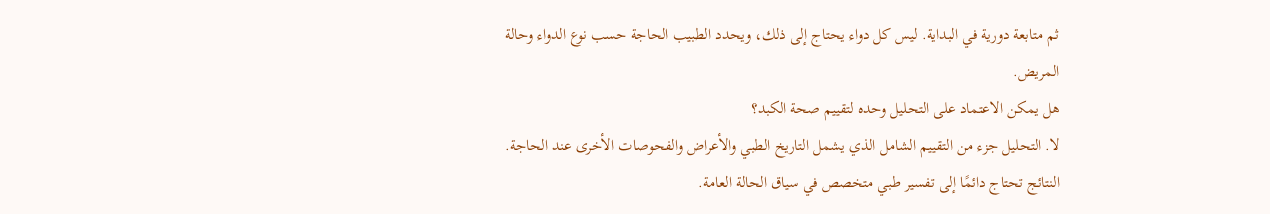ثم متابعة دورية في البداية. ليس كل دواء يحتاج إلى ذلك، ويحدد الطبيب الحاجة حسب نوع الدواء وحالة المريض.
هل يمكن الاعتماد على التحليل وحده لتقييم صحة الكبد؟
لا. التحليل جزء من التقييم الشامل الذي يشمل التاريخ الطبي والأعراض والفحوصات الأخرى عند الحاجة. النتائج تحتاج دائمًا إلى تفسير طبي متخصص في سياق الحالة العامة.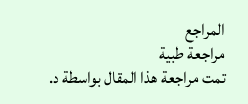المراجع
مراجعة طبية
تمت مراجعة هذا المقال بواسطة د.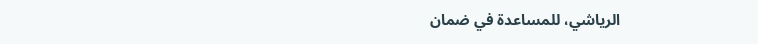الرياشي، للمساعدة في ضمان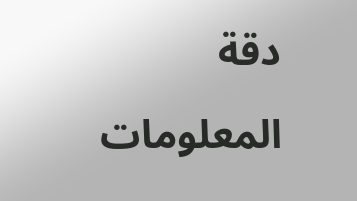دقة المعلومات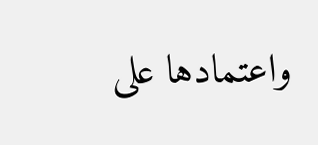واعتمادها على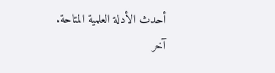أحدث الأدلة العلمية المتاحة.
آخر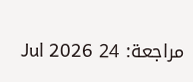مراجعة: 24 Jul 2026